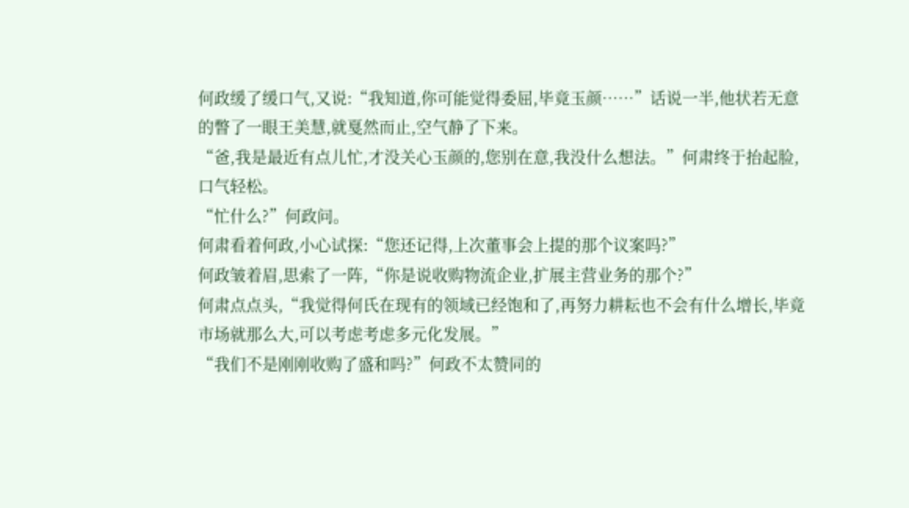何政缓了缓口气,又说:“我知道,你可能觉得委屈,毕竟玉颜……”话说一半,他状若无意的瞥了一眼王美慧,就戛然而止,空气静了下来。
“爸,我是最近有点儿忙,才没关心玉颜的,您别在意,我没什么想法。”何肃终于抬起脸,口气轻松。
“忙什么?”何政问。
何肃看着何政,小心试探:“您还记得,上次董事会上提的那个议案吗?”
何政皱着眉,思索了一阵,“你是说收购物流企业,扩展主营业务的那个?”
何肃点点头,“我觉得何氏在现有的领域已经饱和了,再努力耕耘也不会有什么增长,毕竟市场就那么大,可以考虑考虑多元化发展。”
“我们不是刚刚收购了盛和吗?”何政不太赞同的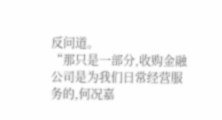反问道。
“那只是一部分,收购金融公司是为我们日常经营服务的,何况嘉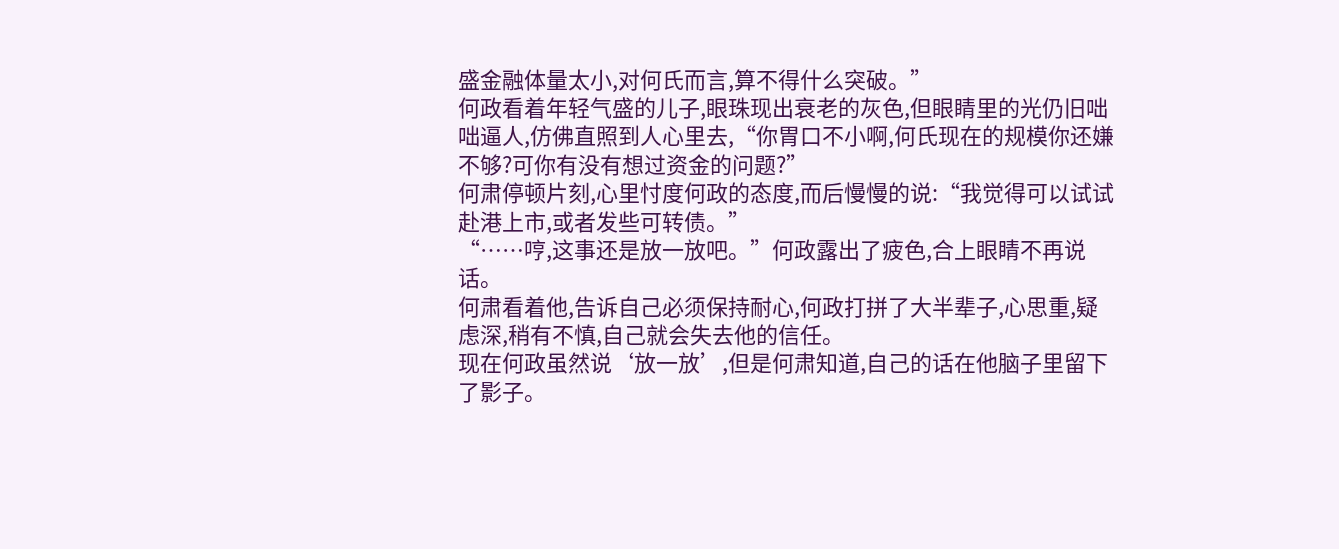盛金融体量太小,对何氏而言,算不得什么突破。”
何政看着年轻气盛的儿子,眼珠现出衰老的灰色,但眼睛里的光仍旧咄咄逼人,仿佛直照到人心里去,“你胃口不小啊,何氏现在的规模你还嫌不够?可你有没有想过资金的问题?”
何肃停顿片刻,心里忖度何政的态度,而后慢慢的说:“我觉得可以试试赴港上市,或者发些可转债。”
“……哼,这事还是放一放吧。”何政露出了疲色,合上眼睛不再说话。
何肃看着他,告诉自己必须保持耐心,何政打拼了大半辈子,心思重,疑虑深,稍有不慎,自己就会失去他的信任。
现在何政虽然说‘放一放’,但是何肃知道,自己的话在他脑子里留下了影子。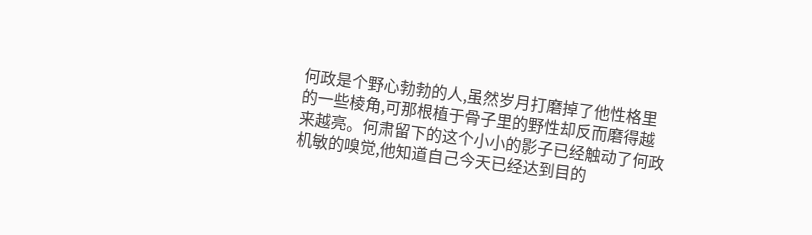何政是个野心勃勃的人,虽然岁月打磨掉了他性格里的一些棱角,可那根植于骨子里的野性却反而磨得越来越亮。何肃留下的这个小小的影子已经触动了何政机敏的嗅觉,他知道自己今天已经达到目的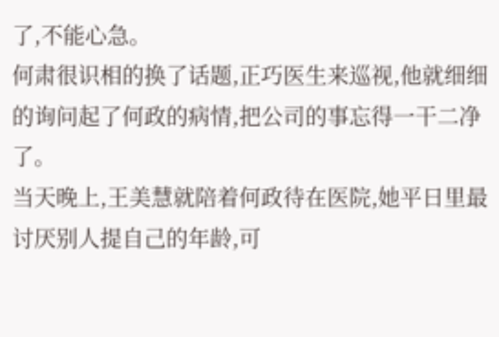了,不能心急。
何肃很识相的换了话题,正巧医生来巡视,他就细细的询问起了何政的病情,把公司的事忘得一干二净了。
当天晚上,王美慧就陪着何政待在医院,她平日里最讨厌别人提自己的年龄,可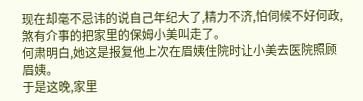现在却毫不忌讳的说自己年纪大了,精力不济,怕伺候不好何政,煞有介事的把家里的保姆小美叫走了。
何肃明白,她这是报复他上次在眉姨住院时让小美去医院照顾眉姨。
于是这晚,家里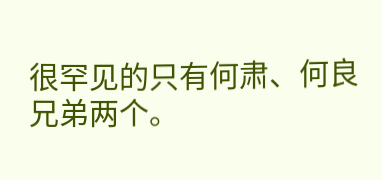很罕见的只有何肃、何良兄弟两个。